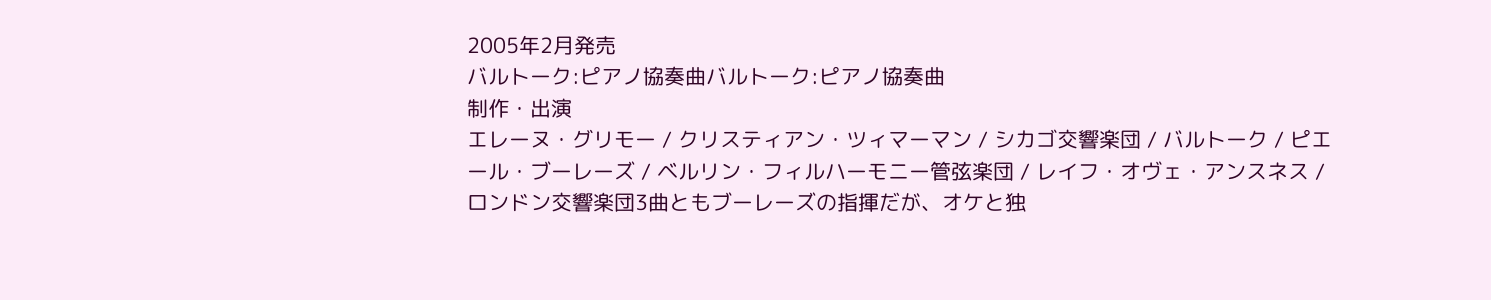2005年2月発売
バルトーク:ピアノ協奏曲バルトーク:ピアノ協奏曲
制作・出演
エレーヌ・グリモー / クリスティアン・ツィマーマン / シカゴ交響楽団 / バルトーク / ピエール・ブーレーズ / ベルリン・フィルハーモニー管弦楽団 / レイフ・オヴェ・アンスネス / ロンドン交響楽団3曲ともブーレーズの指揮だが、オケと独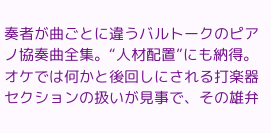奏者が曲ごとに違うバルトークのピアノ協奏曲全集。“人材配置”にも納得。オケでは何かと後回しにされる打楽器セクションの扱いが見事で、その雄弁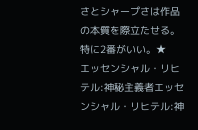さとシャープさは作品の本質を際立たせる。特に2番がいい。★
エッセンシャル・リヒテル:神秘主義者エッセンシャル・リヒテル:神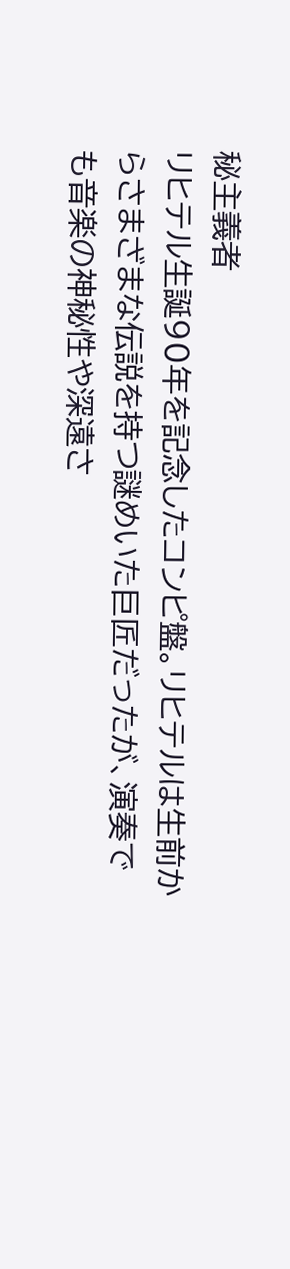秘主義者
リヒテル生誕90年を記念したコンピ盤。リヒテルは生前からさまざまな伝説を持つ謎めいた巨匠だったが、演奏でも音楽の神秘性や深遠さ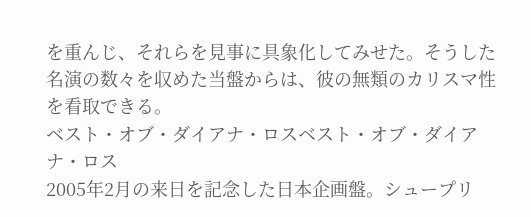を重んじ、それらを見事に具象化してみせた。そうした名演の数々を収めた当盤からは、彼の無類のカリスマ性を看取できる。
ベスト・オブ・ダイアナ・ロスベスト・オブ・ダイアナ・ロス
2005年2月の来日を記念した日本企画盤。シュープリ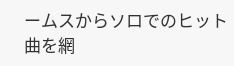ームスからソロでのヒット曲を網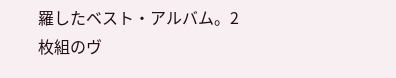羅したベスト・アルバム。2枚組のヴ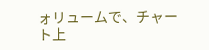ォリュームで、チャート上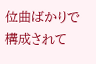位曲ばかりで構成されて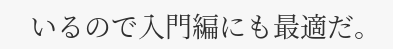いるので入門編にも最適だ。